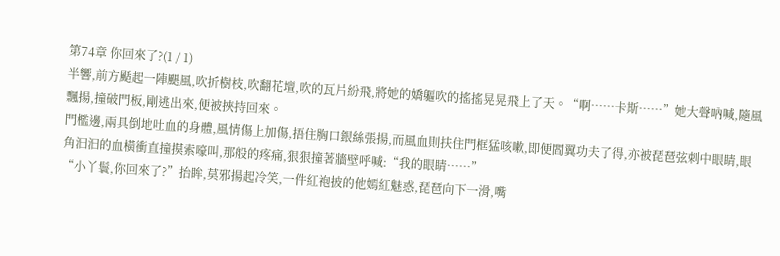第74章 你回來了?(1 / 1)
半響,前方颳起一陣颶風,吹折樹枝,吹翻花壇,吹的瓦片紛飛,將她的嬌軀吹的搖搖晃晃飛上了天。“啊……卡斯……”她大聲吶喊,隨風飄揚,撞破門板,剛逃出來,便被挾持回來。
門檻邊,兩具倒地吐血的身體,風情傷上加傷,捂住胸口銀絲張揚,而風血則扶住門框猛咳嗽,即便閻翼功夫了得,亦被琵琶弦刺中眼睛,眼角汩汩的血橫衝直撞摸索嚎叫,那般的疼痛,狠狠撞著牆壁呼喊:“我的眼睛……”
“小丫鬟,你回來了?”抬眸,莫邪揚起冷笑,一件紅袍披的他嫣紅魅惑,琵琶向下一滑,嘴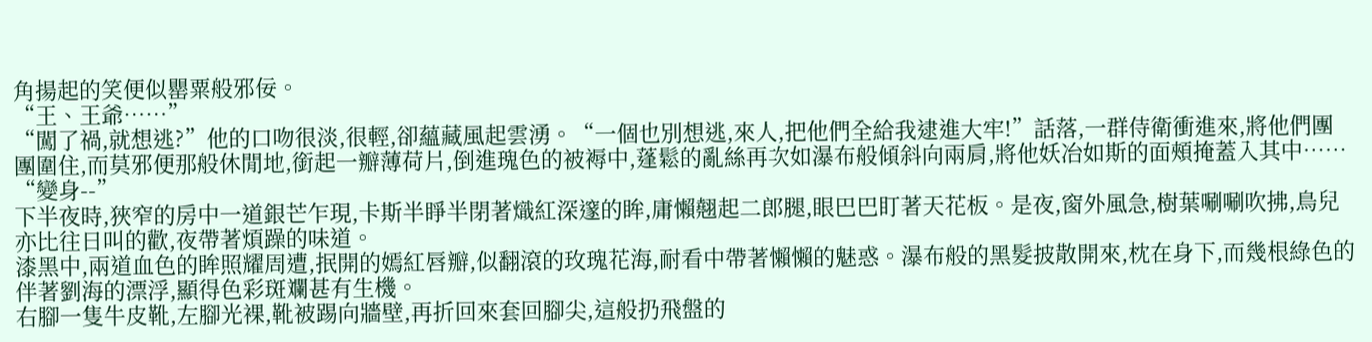角揚起的笑便似罌粟般邪佞。
“王、王爺……”
“闖了禍,就想逃?”他的口吻很淡,很輕,卻蘊藏風起雲湧。“一個也別想逃,來人,把他們全給我逮進大牢!”話落,一群侍衛衝進來,將他們團團圍住,而莫邪便那般休閒地,銜起一瓣薄荷片,倒進瑰色的被褥中,蓬鬆的亂絲再次如瀑布般傾斜向兩肩,將他妖冶如斯的面頰掩蓋入其中……
“變身--”
下半夜時,狹窄的房中一道銀芒乍現,卡斯半睜半閉著熾紅深邃的眸,庸懶翹起二郎腿,眼巴巴盯著天花板。是夜,窗外風急,樹葉唰唰吹拂,鳥兒亦比往日叫的歡,夜帶著煩躁的味道。
漆黑中,兩道血色的眸照耀周遭,抿開的嫣紅唇瓣,似翻滾的玫瑰花海,耐看中帶著懶懶的魅惑。瀑布般的黑髮披散開來,枕在身下,而幾根綠色的伴著劉海的漂浮,顯得色彩斑斕甚有生機。
右腳一隻牛皮靴,左腳光裸,靴被踢向牆壁,再折回來套回腳尖,這般扔飛盤的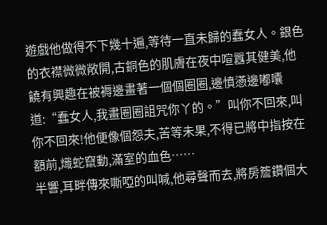遊戲他做得不下幾十遍,等待一直未歸的蠢女人。銀色的衣襟微微敞開,古銅色的肌膚在夜中喧囂其健美,他饒有興趣在被褥邊畫著一個個圈圈,邊憤懣邊嘟囔道:“蠢女人,我畫圈圈詛咒你丫的。”叫你不回來,叫你不回來!他便像個怨夫,苦等未果,不得已將中指按在額前,熾蛇竄動,滿室的血色……
半響,耳畔傳來嘶啞的叫喊,他尋聲而去,將房簷鑽個大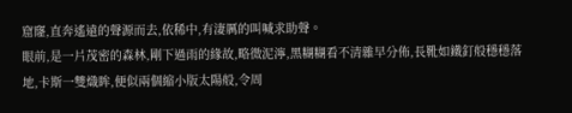窟窿,直奔遙遠的聲源而去,依稀中,有淒厲的叫喊求助聲。
眼前,是一片茂密的森林,剛下過雨的緣故,略微泥濘,黑糊糊看不清雜早分佈,長靴如鐵釘般穩穩落地,卡斯一雙熾眸,便似兩個縮小版太陽般,令周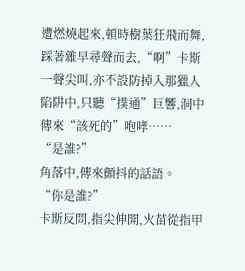遭燃燒起來,頓時樹葉狂飛而舞,踩著雜早尋聲而去,“啊”卡斯一聲尖叫,亦不設防掉入那獵人陷阱中,只聽“撲通”巨響,洞中傳來“該死的”咆哮……
“是誰?”
角落中,傳來顫抖的話語。
“你是誰?”
卡斯反問,指尖伸開,火苗從指甲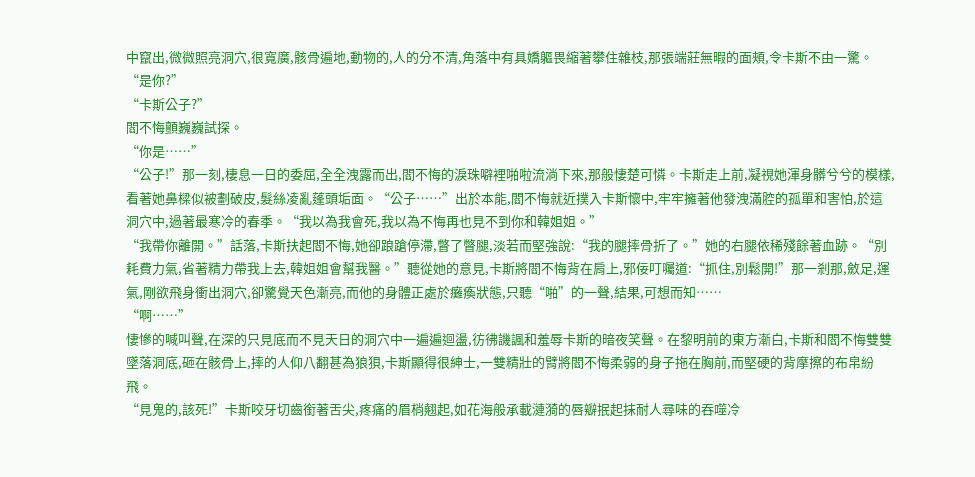中竄出,微微照亮洞穴,很寬廣,骸骨遍地,動物的,人的分不清,角落中有具嬌軀畏縮著攀住雜枝,那張端莊無暇的面頰,令卡斯不由一驚。“是你?”
“卡斯公子?”
閻不悔顫巍巍試探。
“你是……”
“公子!”那一刻,棲息一日的委屈,全全洩露而出,閻不悔的淚珠噼裡啪啦流淌下來,那般悽楚可憐。卡斯走上前,凝視她渾身髒兮兮的模樣,看著她鼻樑似被劃破皮,髮絲凌亂蓬頭垢面。“公子……”出於本能,閻不悔就近撲入卡斯懷中,牢牢擁著他發洩滿腔的孤單和害怕,於這洞穴中,過著最寒冷的春季。“我以為我會死,我以為不悔再也見不到你和韓姐姐。”
“我帶你離開。”話落,卡斯扶起閻不悔,她卻踉蹌停滯,瞥了瞥腿,淡若而堅強說:“我的腿摔骨折了。”她的右腿依稀殘餘著血跡。“別耗費力氣,省著精力帶我上去,韓姐姐會幫我醫。”聽從她的意見,卡斯將閻不悔背在肩上,邪佞叮囑道:“抓住,別鬆開!”那一剎那,斂足,運氣,剛欲飛身衝出洞穴,卻驚覺天色漸亮,而他的身體正處於癱瘓狀態,只聽“啪”的一聲,結果,可想而知……
“啊……”
悽慘的喊叫聲,在深的只見底而不見天日的洞穴中一遍遍迴盪,彷彿譏諷和羞辱卡斯的暗夜笑聲。在黎明前的東方漸白,卡斯和閻不悔雙雙墜落洞底,砸在骸骨上,摔的人仰八翻甚為狼狽,卡斯顯得很紳士,一雙精壯的臂將閻不悔柔弱的身子拖在胸前,而堅硬的背摩擦的布帛紛飛。
“見鬼的,該死!”卡斯咬牙切齒銜著舌尖,疼痛的眉梢翹起,如花海般承載漣漪的唇瓣抿起抹耐人尋味的吞噬冷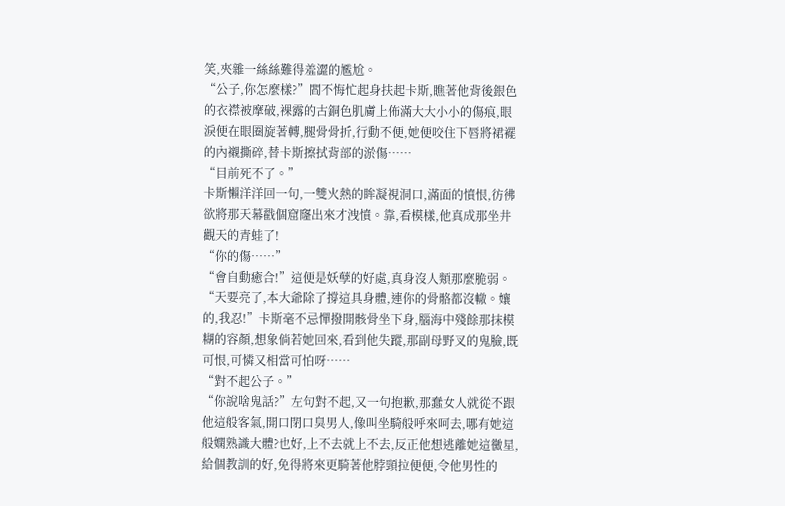笑,夾雜一絲絲難得羞澀的尷尬。
“公子,你怎麼樣?”閻不悔忙起身扶起卡斯,瞧著他背後銀色的衣襟被摩破,裸露的古銅色肌膚上佈滿大大小小的傷痕,眼淚便在眼圈旋著轉,腿骨骨折,行動不便,她便咬住下唇將裙襬的內襯撕碎,替卡斯擦拭背部的淤傷……
“目前死不了。”
卡斯懶洋洋回一句,一雙火熱的眸凝視洞口,滿面的憤恨,彷彿欲將那天幕戳個窟窿出來才洩憤。靠,看模樣,他真成那坐井觀天的青蛙了!
“你的傷……”
“會自動癒合!”這便是妖孽的好處,真身沒人類那麼脆弱。“天要亮了,本大爺除了撐這具身體,連你的骨骼都沒轍。孃的,我忍!”卡斯毫不忌憚撥開骸骨坐下身,腦海中殘餘那抹模糊的容顏,想象倘若她回來,看到他失蹤,那副母野叉的鬼臉,既可恨,可憐又相當可怕呀……
“對不起公子。”
“你說啥鬼話?”左句對不起,又一句抱歉,那蠢女人就從不跟他這般客氣,開口閉口臭男人,像叫坐騎般呼來呵去,哪有她這般嫻熟識大體?也好,上不去就上不去,反正他想逃離她這黴星,給個教訓的好,免得將來更騎著他脖頸拉便便,令他男性的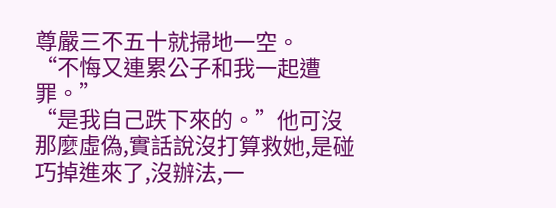尊嚴三不五十就掃地一空。
“不悔又連累公子和我一起遭罪。”
“是我自己跌下來的。”他可沒那麼虛偽,實話說沒打算救她,是碰巧掉進來了,沒辦法,一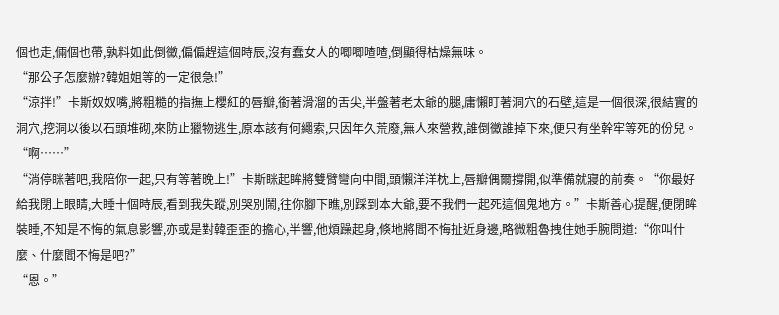個也走,倆個也帶,孰料如此倒黴,偏偏趕這個時辰,沒有蠢女人的唧唧喳喳,倒顯得枯燥無味。
“那公子怎麼辦?韓姐姐等的一定很急!”
“涼拌!”卡斯奴奴嘴,將粗糙的指撫上櫻紅的唇瓣,銜著滑溜的舌尖,半盤著老太爺的腿,庸懶盯著洞穴的石壁,這是一個很深,很結實的洞穴,挖洞以後以石頭堆砌,來防止獵物逃生,原本該有何繩索,只因年久荒廢,無人來營救,誰倒黴誰掉下來,便只有坐幹牢等死的份兒。
“啊……”
“消停眯著吧,我陪你一起,只有等著晚上!”卡斯眯起眸將雙臂彎向中間,頭懶洋洋枕上,唇瓣偶爾撐開,似準備就寢的前奏。“你最好給我閉上眼睛,大睡十個時辰,看到我失蹤,別哭別鬧,往你腳下瞧,別踩到本大爺,要不我們一起死這個鬼地方。”卡斯善心提醒,便閉眸裝睡,不知是不悔的氣息影響,亦或是對韓歪歪的擔心,半響,他煩躁起身,倏地將閻不悔扯近身邊,略微粗魯拽住她手腕問道:“你叫什麼、什麼閻不悔是吧?”
“恩。”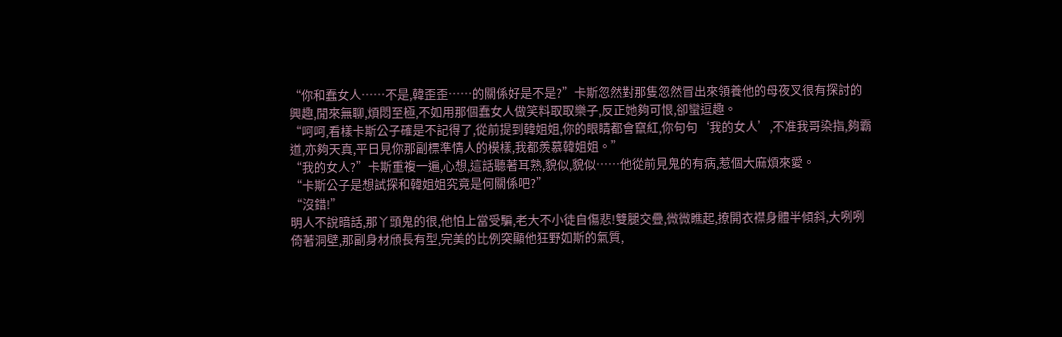“你和蠢女人……不是,韓歪歪……的關係好是不是?”卡斯忽然對那隻忽然冒出來領養他的母夜叉很有探討的興趣,閒來無聊,煩悶至極,不如用那個蠢女人做笑料取取樂子,反正她夠可恨,卻蠻逗趣。
“呵呵,看樣卡斯公子確是不記得了,從前提到韓姐姐,你的眼睛都會竄紅,你句句‘我的女人’,不准我哥染指,夠霸道,亦夠天真,平日見你那副標準情人的模樣,我都羨慕韓姐姐。”
“我的女人?”卡斯重複一遍,心想,這話聽著耳熟,貌似,貌似……他從前見鬼的有病,惹個大麻煩來愛。
“卡斯公子是想試探和韓姐姐究竟是何關係吧?”
“沒錯!”
明人不說暗話,那丫頭鬼的很,他怕上當受騙,老大不小徒自傷悲!雙腿交疊,微微瞧起,撩開衣襟身體半傾斜,大咧咧倚著洞壁,那副身材頎長有型,完美的比例突顯他狂野如斯的氣質,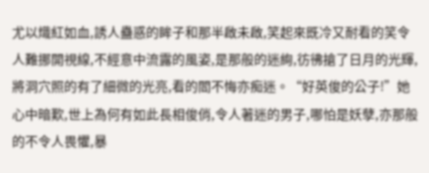尤以熾紅如血,誘人蠱惑的眸子和那半啟未啟,笑起來既冷又耐看的笑令人難挪開視線,不經意中流露的風姿,是那般的迷絢,彷彿搶了日月的光輝,將洞穴照的有了細微的光亮,看的閻不悔亦痴迷。“好英俊的公子!”她心中暗歎,世上為何有如此長相俊俏,令人著迷的男子,哪怕是妖孽,亦那般的不令人畏懼,暴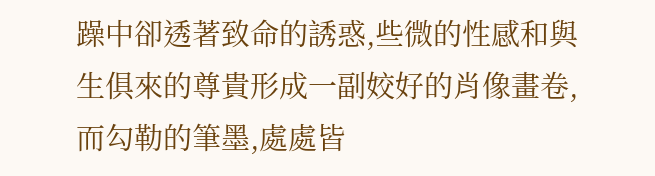躁中卻透著致命的誘惑,些微的性感和與生俱來的尊貴形成一副姣好的肖像畫卷,而勾勒的筆墨,處處皆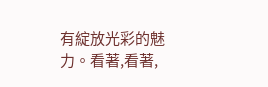有綻放光彩的魅力。看著,看著,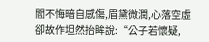閻不悔暗自感傷,眉黛微潤,心落空虛卻故作坦然抬眸說:“公子若懷疑,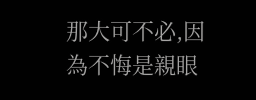那大可不必,因為不悔是親眼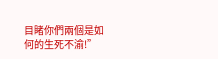目睹你們兩個是如何的生死不渝!”